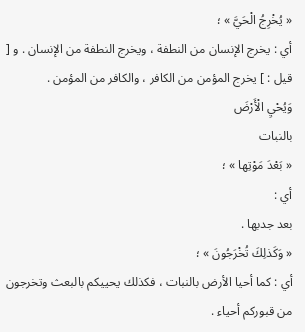« يُخْرِجُ الْحَيَّ » ؛
أي : يخرج الإنسان من النطفة ، ويخرج النطفة من الإنسان . و [ قيل : ] يخرج المؤمن من الكافر ، والكافر من المؤمن .
وَيُحْيِ الْأَرْضَ
بالنبات
« بَعْدَ مَوْتِها » ؛
أي :
بعد جدبها .
« وَكَذلِكَ تُخْرَجُونَ » ؛
أي : كما أحيا الأرض بالنبات ، فكذلك يحييكم بالبعث وتخرجون من قبوركم أحياء .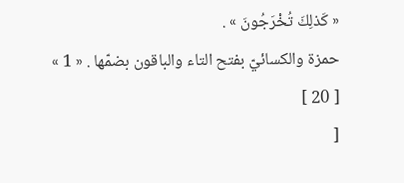« كَذلِكَ تُخْرَجُونَ » .
حمزة والكسائيّ بفتح التاء والباقون بضمّها . « 1 »
[ 20 ]
[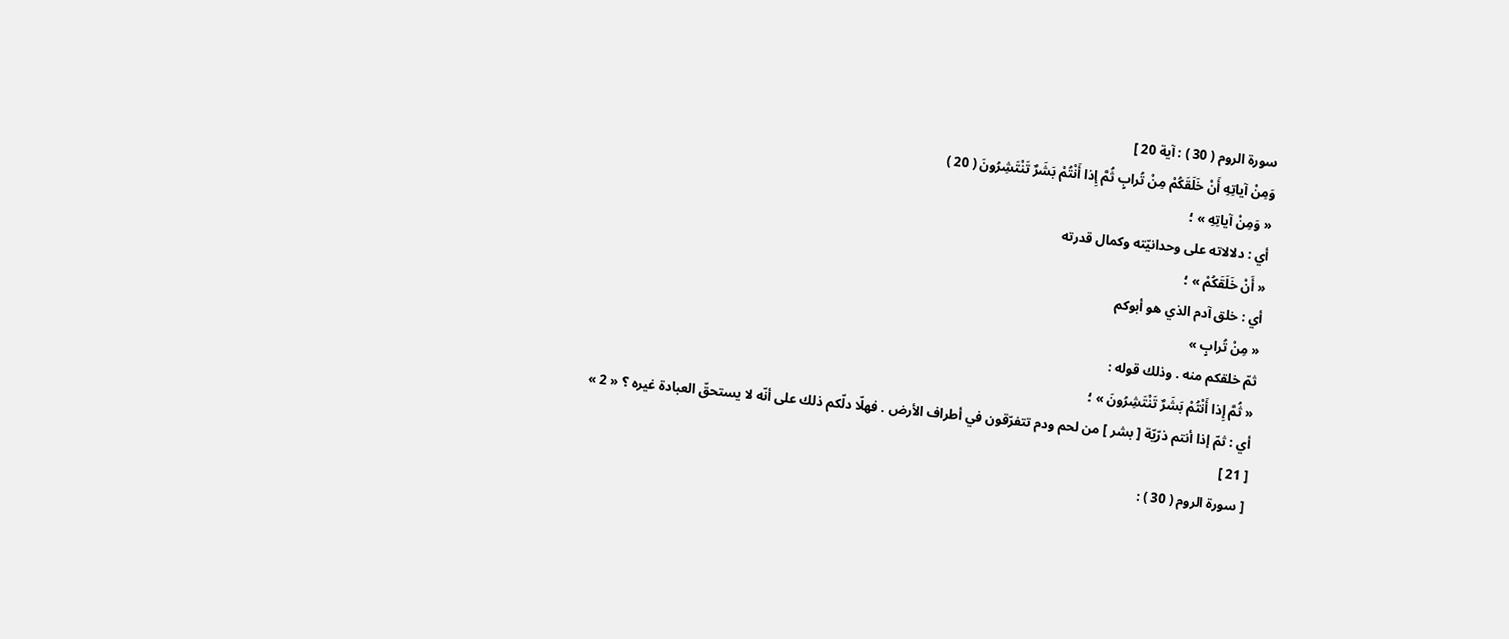سورة الروم ( 30 ) : آية 20 ]
وَمِنْ آياتِهِ أَنْ خَلَقَكُمْ مِنْ تُرابٍ ثُمَّ إِذا أَنْتُمْ بَشَرٌ تَنْتَشِرُونَ ( 20 )
« وَمِنْ آياتِهِ » ؛
أي : دلالاته على وحدانيّته وكمال قدرته
« أَنْ خَلَقَكُمْ » ؛
أي : خلق آدم الذي هو أبوكم
« مِنْ تُرابٍ »
ثمّ خلقكم منه . وذلك قوله :
« ثُمَّ إِذا أَنْتُمْ بَشَرٌ تَنْتَشِرُونَ » ؛
أي : ثمّ إذا أنتم ذرّيّة [ بشر ] من لحم ودم تتفرّقون في أطراف الأرض . فهلّا دلّكم ذلك على أنّه لا يستحقّ العبادة غيره ؟ « 2 »
[ 21 ]
[ سورة الروم ( 30 ) :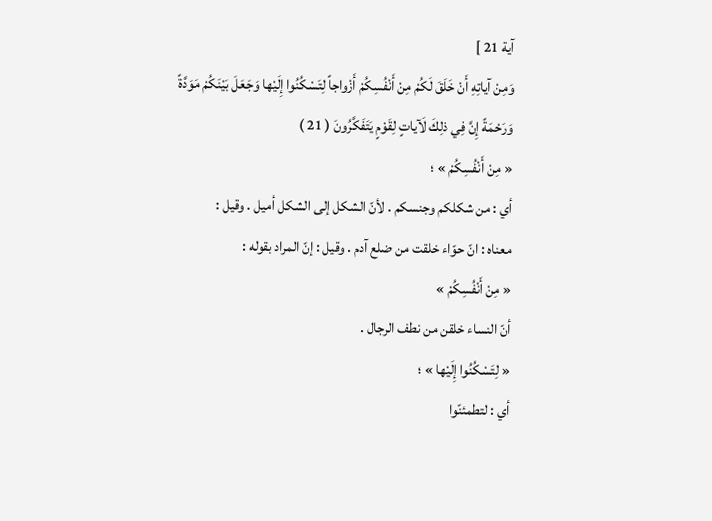آية 21 ]
وَمِنْ آياتِهِ أَنْ خَلَقَ لَكُمْ مِنْ أَنْفُسِكُمْ أَزْواجاً لِتَسْكُنُوا إِلَيْها وَجَعَلَ بَيْنَكُمْ مَوَدَّةً وَرَحْمَةً إِنَّ فِي ذلِكَ لَآياتٍ لِقَوْمٍ يَتَفَكَّرُونَ ( 21 )
« مِنْ أَنْفُسِكُمْ » ؛
أي : من شكلكم وجنسكم . لأنّ الشكل إلى الشكل أميل . وقيل :
معناه : انّ حوّاء خلقت من ضلع آدم . وقيل : إنّ المراد بقوله :
« مِنْ أَنْفُسِكُمْ »
أنّ النساء خلقن من نطف الرجال .
« لِتَسْكُنُوا إِلَيْها » ؛
أي : لتطمئنّوا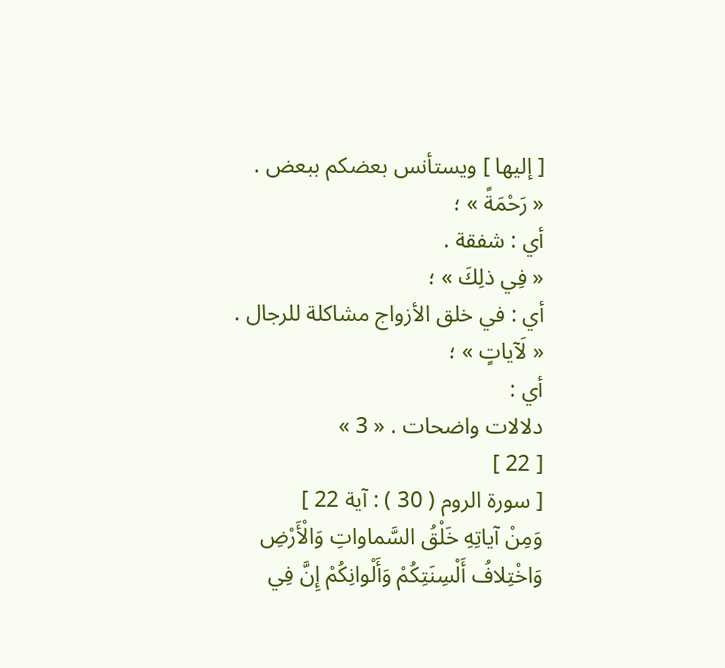[ إليها ] ويستأنس بعضكم ببعض .
« رَحْمَةً » ؛
أي : شفقة .
« فِي ذلِكَ » ؛
أي : في خلق الأزواج مشاكلة للرجال .
« لَآياتٍ » ؛
أي :
دلالات واضحات . « 3 »
[ 22 ]
[ سورة الروم ( 30 ) : آية 22 ]
وَمِنْ آياتِهِ خَلْقُ السَّماواتِ وَالْأَرْضِ وَاخْتِلافُ أَلْسِنَتِكُمْ وَأَلْوانِكُمْ إِنَّ فِي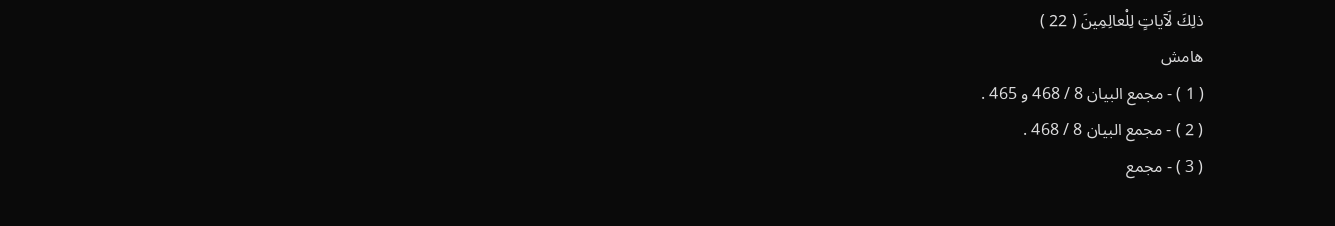ذلِكَ لَآياتٍ لِلْعالِمِينَ ( 22 )
هامش
( 1 ) - مجمع البيان 8 / 468 و 465 .
( 2 ) - مجمع البيان 8 / 468 .
( 3 ) - مجمع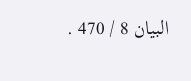البيان 8 / 470 .